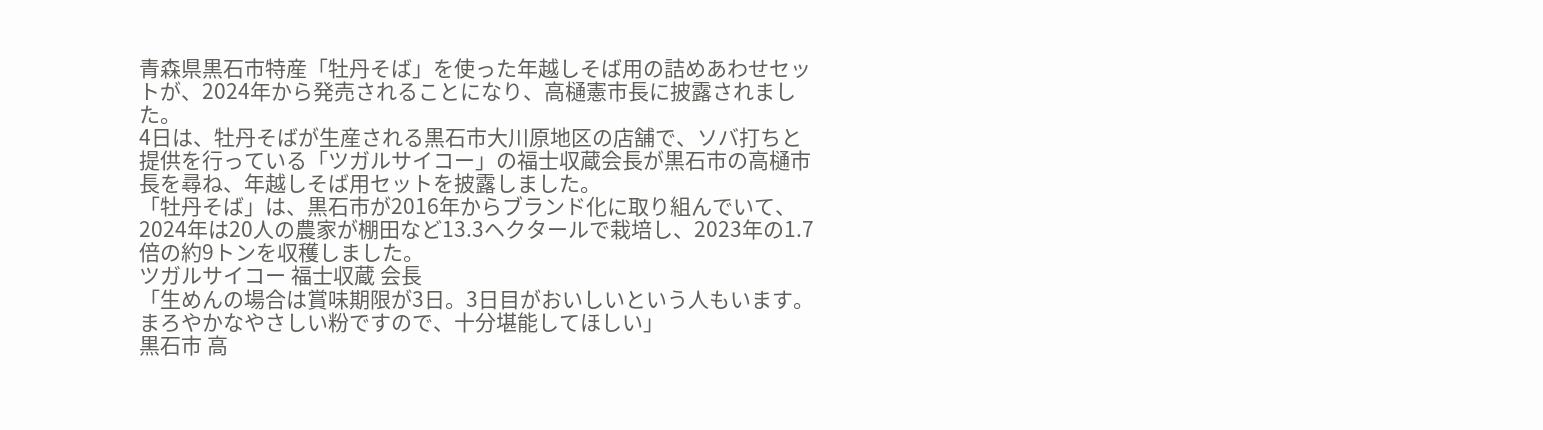青森県黒石市特産「牡丹そば」を使った年越しそば用の詰めあわせセットが、2024年から発売されることになり、高樋憲市長に披露されました。
4日は、牡丹そばが生産される黒石市大川原地区の店舗で、ソバ打ちと提供を行っている「ツガルサイコー」の福士収蔵会長が黒石市の高樋市長を尋ね、年越しそば用セットを披露しました。
「牡丹そば」は、黒石市が2016年からブランド化に取り組んでいて、2024年は20人の農家が棚田など13.3ヘクタールで栽培し、2023年の1.7倍の約9トンを収穫しました。
ツガルサイコー 福士収蔵 会長
「生めんの場合は賞味期限が3日。3日目がおいしいという人もいます。まろやかなやさしい粉ですので、十分堪能してほしい」
黒石市 高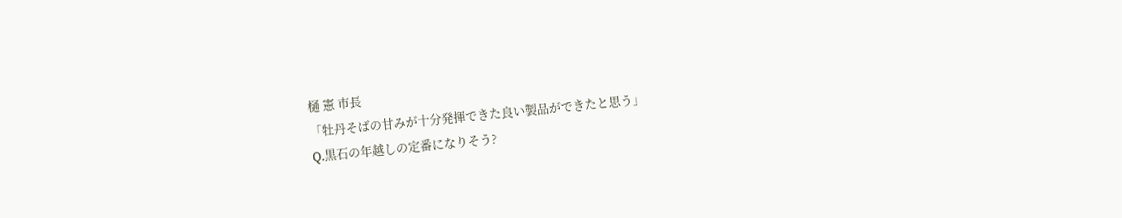樋 憲 市長
「牡丹そばの甘みが十分発揮できた良い製品ができたと思う」
Q.黒石の年越しの定番になりそう?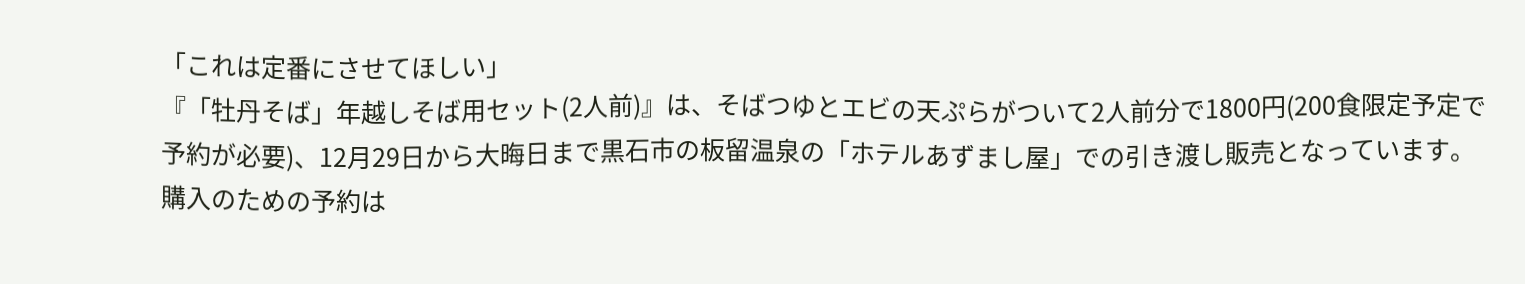「これは定番にさせてほしい」
『「牡丹そば」年越しそば用セット(2人前)』は、そばつゆとエビの天ぷらがついて2人前分で1800円(200食限定予定で予約が必要)、12月29日から大晦日まで黒石市の板留温泉の「ホテルあずまし屋」での引き渡し販売となっています。
購入のための予約は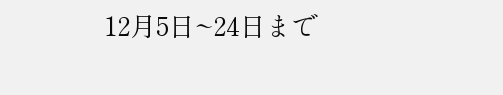12月5日~24日まで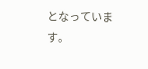となっています。